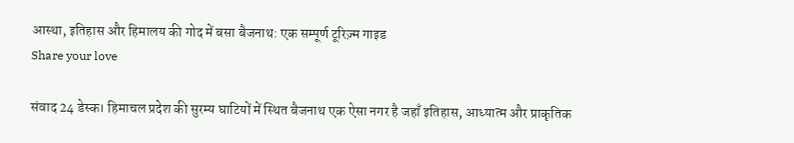आस्था, इतिहास और हिमालय की गोद में बसा बैजनाथ: एक सम्पूर्ण टूरिज़्म गाइड
Share your love

संवाद 24 डेस्क। हिमाचल प्रदेश की सुरम्य घाटियों में स्थित बैजनाथ एक ऐसा नगर है जहाँ इतिहास, आध्यात्म और प्राकृतिक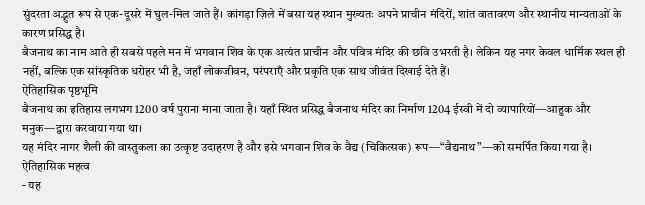सुंदरता अद्भुत रूप से एक-दूसरे में घुल-मिल जाते हैं। कांगड़ा ज़िले में बसा यह स्थान मुख्यतः अपने प्राचीन मंदिरों, शांत वातावरण और स्थानीय मान्यताओं के कारण प्रसिद्ध है।
बैजनाथ का नाम आते ही सबसे पहले मन में भगवान शिव के एक अत्यंत प्राचीन और पवित्र मंदिर की छवि उभरती है। लेकिन यह नगर केवल धार्मिक स्थल ही नहीं, बल्कि एक सांस्कृतिक धरोहर भी है, जहाँ लोकजीवन, परंपराएँ और प्रकृति एक साथ जीवंत दिखाई देते हैं।
ऐतिहासिक पृष्ठभूमि
बैजनाथ का इतिहास लगभग 1200 वर्ष पुराना माना जाता है। यहाँ स्थित प्रसिद्ध बैजनाथ मंदिर का निर्माण 1204 ईस्वी में दो व्यापारियों—आहुक और मनुक—द्वारा करवाया गया था।
यह मंदिर नागर शैली की वास्तुकला का उत्कृष्ट उदाहरण है और इसे भगवान शिव के वैद्य (चिकित्सक) रूप—“वैद्यनाथ”—को समर्पित किया गया है।
ऐतिहासिक महत्व
- यह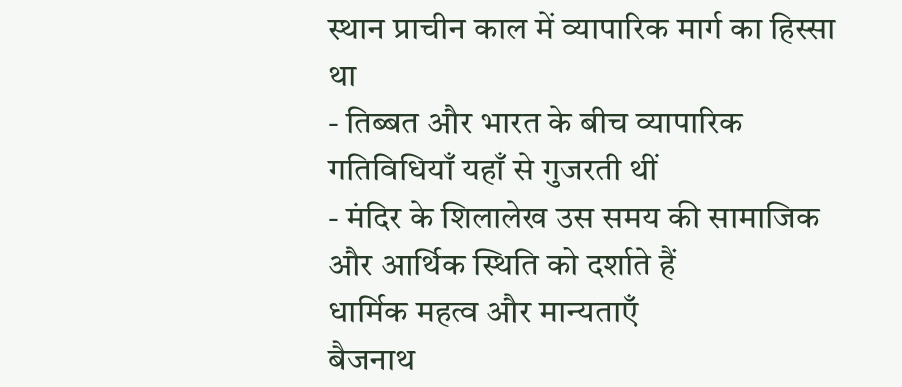स्थान प्राचीन काल में व्यापारिक मार्ग का हिस्सा था
- तिब्बत और भारत के बीच व्यापारिक गतिविधियाँ यहाँ से गुजरती थीं
- मंदिर के शिलालेख उस समय की सामाजिक और आर्थिक स्थिति को दर्शाते हैं
धार्मिक महत्व और मान्यताएँ
बैजनाथ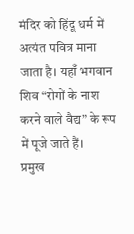मंदिर को हिंदू धर्म में अत्यंत पवित्र माना जाता है। यहाँ भगवान शिव “रोगों के नाश करने वाले वैद्य” के रूप में पूजे जाते हैं।
प्रमुख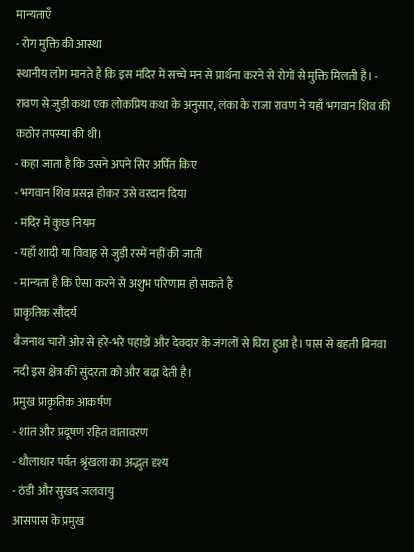मान्यताएँ
- रोग मुक्ति की आस्था
स्थानीय लोग मानते हैं कि इस मंदिर में सच्चे मन से प्रार्थना करने से रोगों से मुक्ति मिलती है। - रावण से जुड़ी कथा एक लोकप्रिय कथा के अनुसार, लंका के राजा रावण ने यहाँ भगवान शिव की कठोर तपस्या की थी।
- कहा जाता है कि उसने अपने सिर अर्पित किए
- भगवान शिव प्रसन्न होकर उसे वरदान दिया
- मंदिर में कुछ नियम
- यहाँ शादी या विवाह से जुड़ी रस्में नहीं की जातीं
- मान्यता है कि ऐसा करने से अशुभ परिणाम हो सकते हैं
प्राकृतिक सौंदर्य
बैजनाथ चारों ओर से हरे-भरे पहाड़ों और देवदार के जंगलों से घिरा हुआ है। पास से बहती बिनवा नदी इस क्षेत्र की सुंदरता को और बढ़ा देती है।
प्रमुख प्राकृतिक आकर्षण
- शांत और प्रदूषण रहित वातावरण
- धौलाधार पर्वत श्रृंखला का अद्भुत दृश्य
- ठंडी और सुखद जलवायु
आसपास के प्रमुख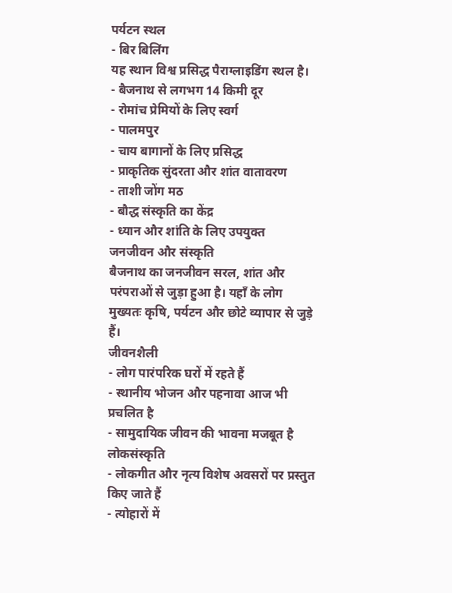पर्यटन स्थल
- बिर बिलिंग
यह स्थान विश्व प्रसिद्ध पैराग्लाइडिंग स्थल है।
- बैजनाथ से लगभग 14 किमी दूर
- रोमांच प्रेमियों के लिए स्वर्ग
- पालमपुर
- चाय बागानों के लिए प्रसिद्ध
- प्राकृतिक सुंदरता और शांत वातावरण
- ताशी जोंग मठ
- बौद्ध संस्कृति का केंद्र
- ध्यान और शांति के लिए उपयुक्त
जनजीवन और संस्कृति
बैजनाथ का जनजीवन सरल, शांत और परंपराओं से जुड़ा हुआ है। यहाँ के लोग मुख्यतः कृषि, पर्यटन और छोटे व्यापार से जुड़े हैं।
जीवनशैली
- लोग पारंपरिक घरों में रहते हैं
- स्थानीय भोजन और पहनावा आज भी प्रचलित है
- सामुदायिक जीवन की भावना मजबूत है
लोकसंस्कृति
- लोकगीत और नृत्य विशेष अवसरों पर प्रस्तुत किए जाते हैं
- त्योहारों में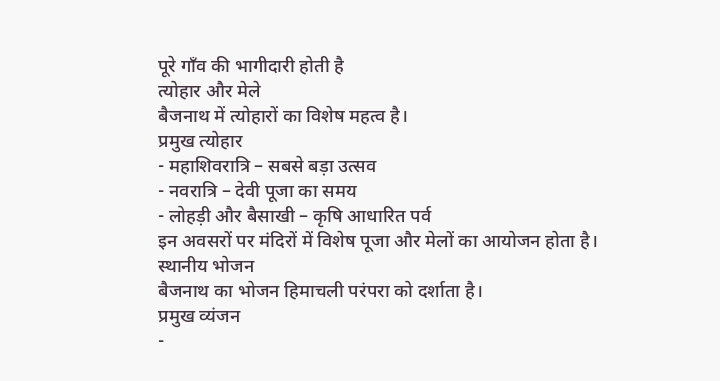पूरे गाँव की भागीदारी होती है
त्योहार और मेले
बैजनाथ में त्योहारों का विशेष महत्व है।
प्रमुख त्योहार
- महाशिवरात्रि – सबसे बड़ा उत्सव
- नवरात्रि – देवी पूजा का समय
- लोहड़ी और बैसाखी – कृषि आधारित पर्व
इन अवसरों पर मंदिरों में विशेष पूजा और मेलों का आयोजन होता है।
स्थानीय भोजन
बैजनाथ का भोजन हिमाचली परंपरा को दर्शाता है।
प्रमुख व्यंजन
-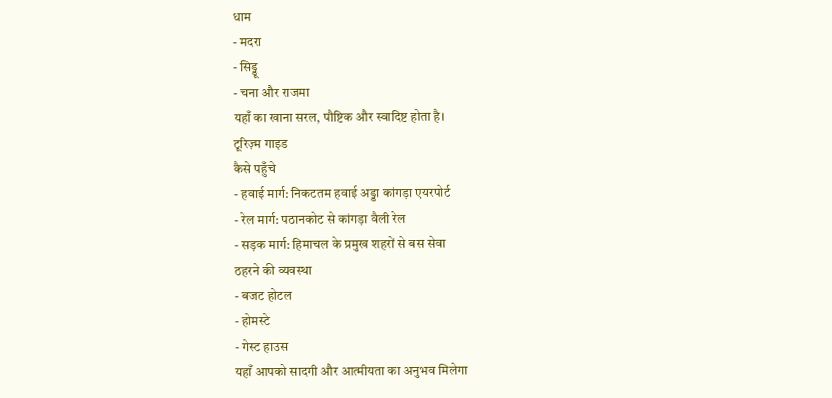धाम
- मदरा
- सिड्डू
- चना और राजमा
यहाँ का खाना सरल, पौष्टिक और स्वादिष्ट होता है।
टूरिज़्म गाइड
कैसे पहुँचे
- हवाई मार्ग: निकटतम हवाई अड्डा कांगड़ा एयरपोर्ट
- रेल मार्ग: पठानकोट से कांगड़ा वैली रेल
- सड़क मार्ग: हिमाचल के प्रमुख शहरों से बस सेवा
ठहरने की व्यवस्था
- बजट होटल
- होमस्टे
- गेस्ट हाउस
यहाँ आपको सादगी और आत्मीयता का अनुभव मिलेगा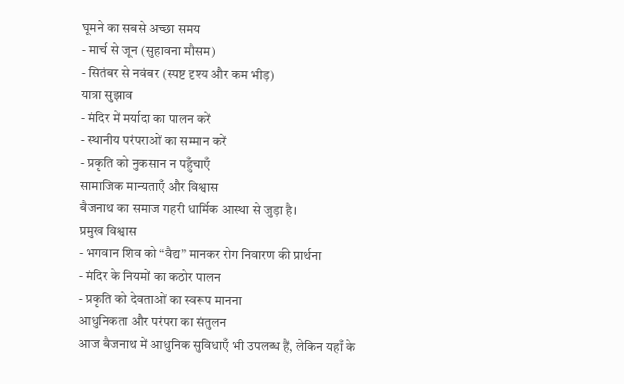घूमने का सबसे अच्छा समय
- मार्च से जून (सुहावना मौसम)
- सितंबर से नवंबर (स्पष्ट दृश्य और कम भीड़)
यात्रा सुझाव
- मंदिर में मर्यादा का पालन करें
- स्थानीय परंपराओं का सम्मान करें
- प्रकृति को नुकसान न पहुँचाएँ
सामाजिक मान्यताएँ और विश्वास
बैजनाथ का समाज गहरी धार्मिक आस्था से जुड़ा है।
प्रमुख विश्वास
- भगवान शिव को “वैद्य” मानकर रोग निवारण की प्रार्थना
- मंदिर के नियमों का कठोर पालन
- प्रकृति को देवताओं का स्वरूप मानना
आधुनिकता और परंपरा का संतुलन
आज बैजनाथ में आधुनिक सुविधाएँ भी उपलब्ध हैं, लेकिन यहाँ के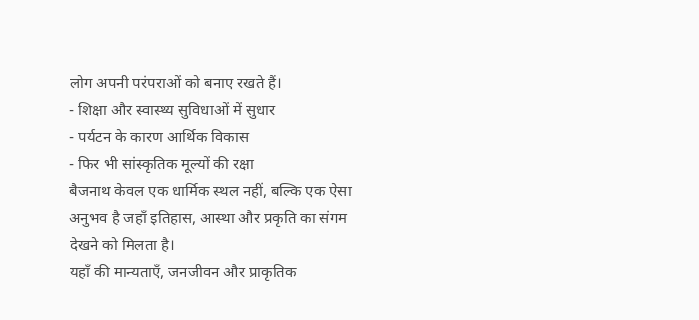लोग अपनी परंपराओं को बनाए रखते हैं।
- शिक्षा और स्वास्थ्य सुविधाओं में सुधार
- पर्यटन के कारण आर्थिक विकास
- फिर भी सांस्कृतिक मूल्यों की रक्षा
बैजनाथ केवल एक धार्मिक स्थल नहीं, बल्कि एक ऐसा अनुभव है जहाँ इतिहास, आस्था और प्रकृति का संगम देखने को मिलता है।
यहाँ की मान्यताएँ, जनजीवन और प्राकृतिक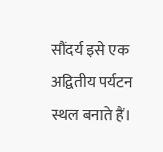सौंदर्य इसे एक अद्वितीय पर्यटन स्थल बनाते हैं।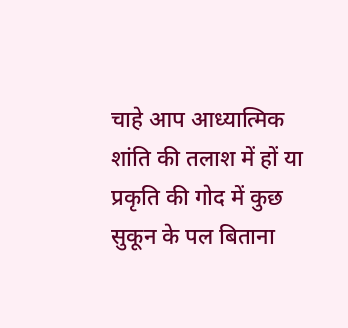चाहे आप आध्यात्मिक शांति की तलाश में हों या प्रकृति की गोद में कुछ सुकून के पल बिताना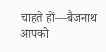चाहते हों—बैजनाथ आपको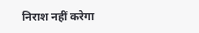निराश नहीं करेगा